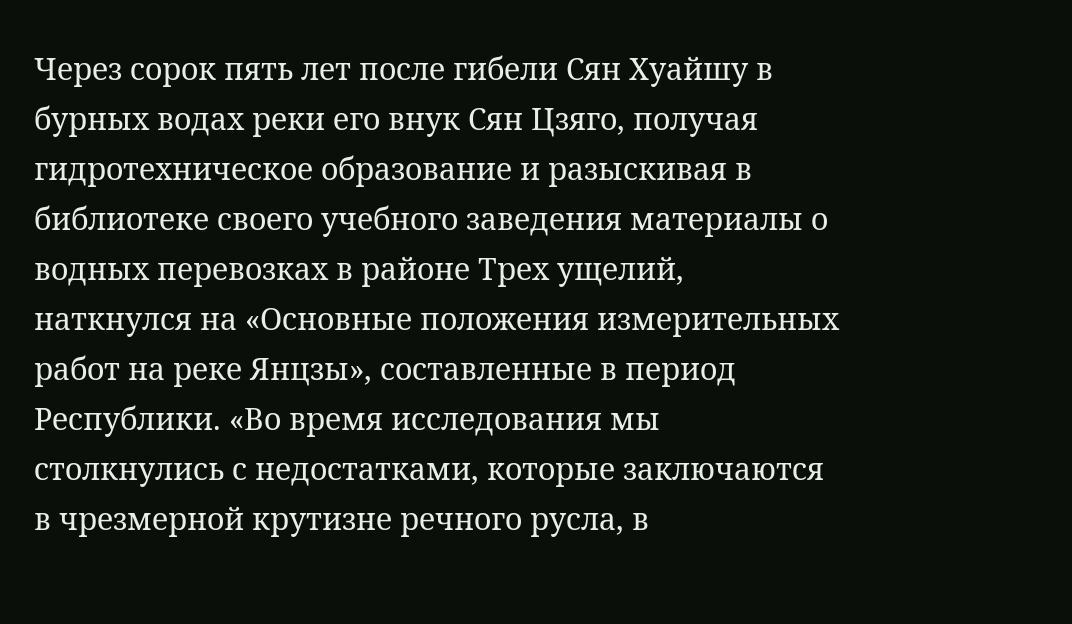Через сорок пять лет после гибели Сян Хуайшу в бурных водах реки его внук Сян Цзяго, получая гидротехническое образование и разыскивая в библиотеке своего учебного заведения материалы о водных перевозках в районе Трех ущелий, наткнулся на «Основные положения измерительных работ на реке Янцзы», составленные в период Республики. «Во время исследования мы столкнулись с недостатками, которые заключаются в чрезмерной крутизне речного русла, в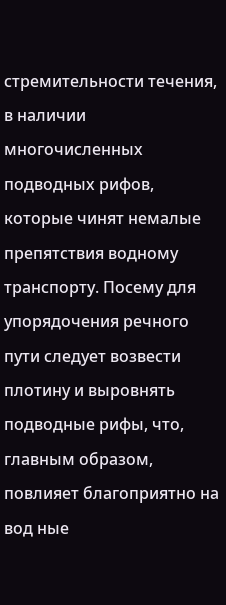стремительности течения, в наличии многочисленных подводных рифов, которые чинят немалые препятствия водному транспорту. Посему для упорядочения речного пути следует возвести плотину и выровнять подводные рифы, что, главным образом, повлияет благоприятно на вод ные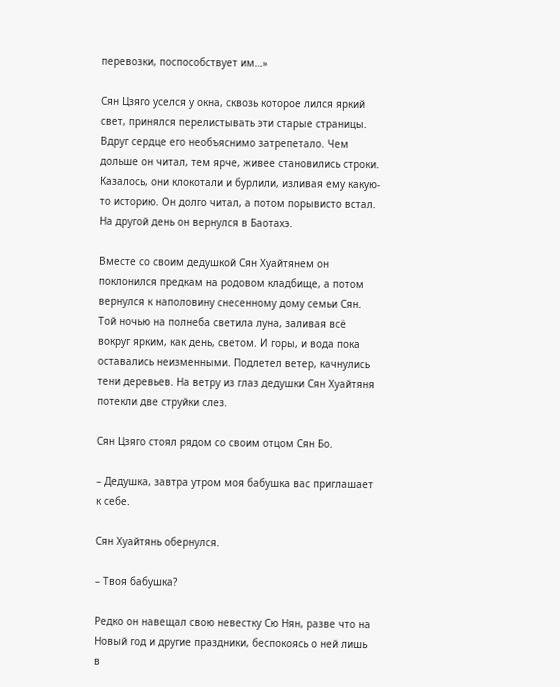перевозки, поспособствует им…»

Сян Цзяго уселся у окна, сквозь которое лился яркий свет, принялся перелистывать эти старые страницы. Вдруг сердце его необъяснимо затрепетало. Чем дольше он читал, тем ярче, живее становились строки. Казалось, они клокотали и бурлили, изливая ему какую-то историю. Он долго читал, а потом порывисто встал. На другой день он вернулся в Баотахэ.

Вместе со своим дедушкой Сян Хуайтянем он поклонился предкам на родовом кладбище, а потом вернулся к наполовину снесенному дому семьи Сян. Той ночью на полнеба светила луна, заливая всё вокруг ярким, как день, светом. И горы, и вода пока оставались неизменными. Подлетел ветер, качнулись тени деревьев. На ветру из глаз дедушки Сян Хуайтяня потекли две струйки слез.

Сян Цзяго стоял рядом со своим отцом Сян Бо.

– Дедушка, завтра утром моя бабушка вас приглашает к себе.

Сян Хуайтянь обернулся.

– Твоя бабушка?

Редко он навещал свою невестку Сю Нян, разве что на Новый год и другие праздники, беспокоясь о ней лишь в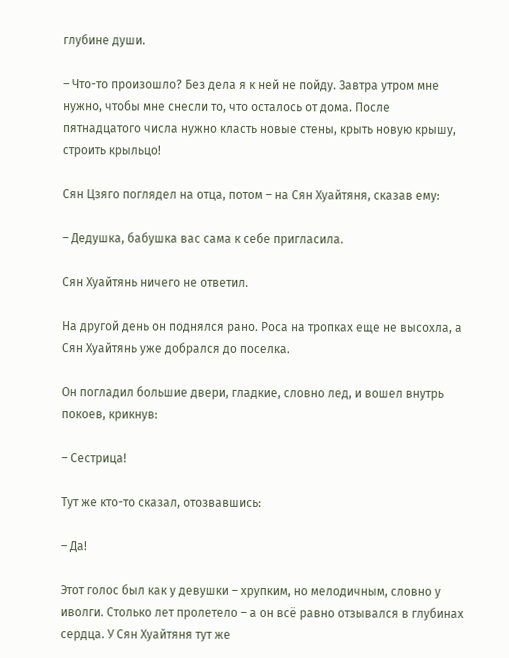глубине души.

– Что-то произошло? Без дела я к ней не пойду. Завтра утром мне нужно, чтобы мне снесли то, что осталось от дома. После пятнадцатого числа нужно класть новые стены, крыть новую крышу, строить крыльцо!

Сян Цзяго поглядел на отца, потом – на Сян Хуайтяня, сказав ему:

– Дедушка, бабушка вас сама к себе пригласила.

Сян Хуайтянь ничего не ответил.

На другой день он поднялся рано. Роса на тропках еще не высохла, а Сян Хуайтянь уже добрался до поселка.

Он погладил большие двери, гладкие, словно лед, и вошел внутрь покоев, крикнув:

– Сестрица!

Тут же кто-то сказал, отозвавшись:

– Да!

Этот голос был как у девушки – хрупким, но мелодичным, словно у иволги. Столько лет пролетело – а он всё равно отзывался в глубинах сердца. У Сян Хуайтяня тут же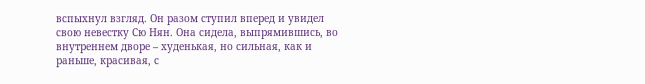вспыхнул взгляд. Он разом ступил вперед и увидел свою невестку Сю Нян. Она сидела, выпрямившись, во внутреннем дворе – худенькая, но сильная, как и раньше, красивая, с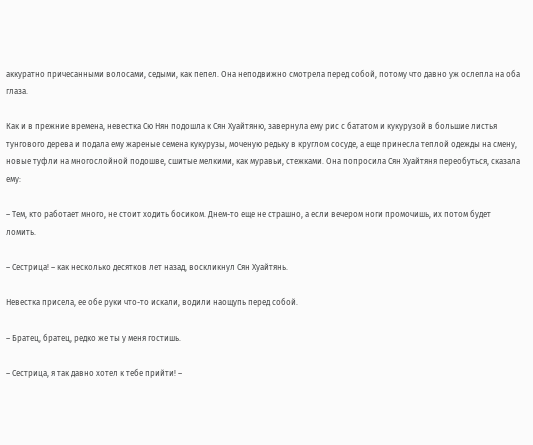аккуратно причесанными волосами, седыми, как пепел. Она неподвижно смотрела перед собой, потому что давно уж ослепла на оба глаза.

Как и в прежние времена, невестка Сю Нян подошла к Сян Хуайтяню, завернула ему рис с бататом и кукурузой в большие листья тунгового дерева и подала ему жареные семена кукурузы, моченую редьку в круглом сосуде, а еще принесла теплой одежды на смену, новые туфли на многослойной подошве, сшитые мелкими, как муравьи, стежками. Она попросила Сян Хуайтяня переобуться, сказала ему:

– Тем, кто работает много, не стоит ходить босиком. Днем-то еще не страшно, а если вечером ноги промочишь, их потом будет ломить.

– Сестрица! – как несколько десятков лет назад, воскликнул Сян Хуайтянь.

Невестка присела, ее обе руки что-то искали, водили наощупь перед собой.

– Братец, братец, редко же ты у меня гостишь.

– Сестрица, я так давно хотел к тебе прийти! –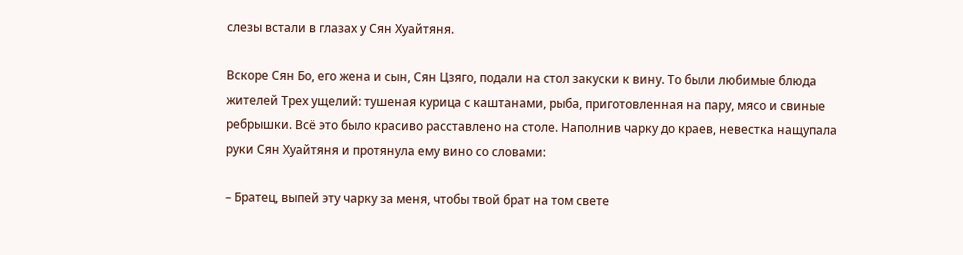слезы встали в глазах у Сян Хуайтяня.

Вскоре Сян Бо, его жена и сын, Сян Цзяго, подали на стол закуски к вину. То были любимые блюда жителей Трех ущелий: тушеная курица с каштанами, рыба, приготовленная на пару, мясо и свиные ребрышки. Всё это было красиво расставлено на столе. Наполнив чарку до краев, невестка нащупала руки Сян Хуайтяня и протянула ему вино со словами:

– Братец, выпей эту чарку за меня, чтобы твой брат на том свете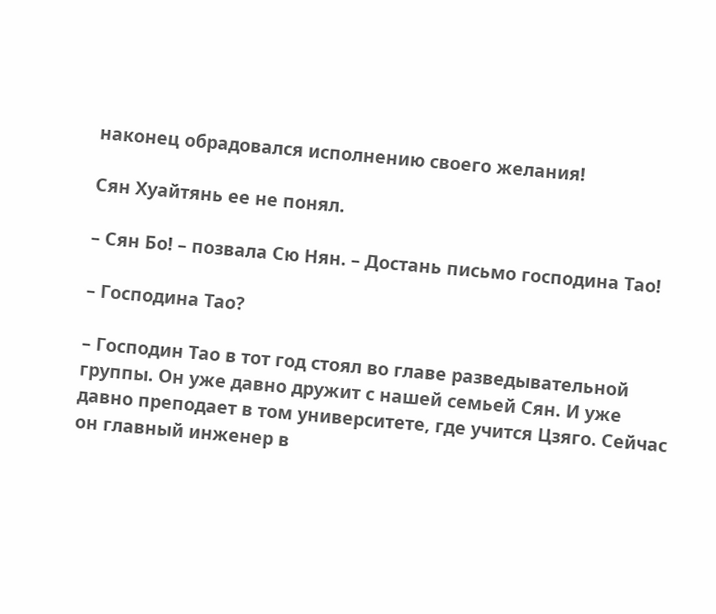наконец обрадовался исполнению своего желания!

Сян Хуайтянь ее не понял.

– Сян Бо! – позвала Сю Нян. – Достань письмо господина Тао!

– Господина Тао?

– Господин Тао в тот год стоял во главе разведывательной группы. Он уже давно дружит с нашей семьей Сян. И уже давно преподает в том университете, где учится Цзяго. Сейчас он главный инженер в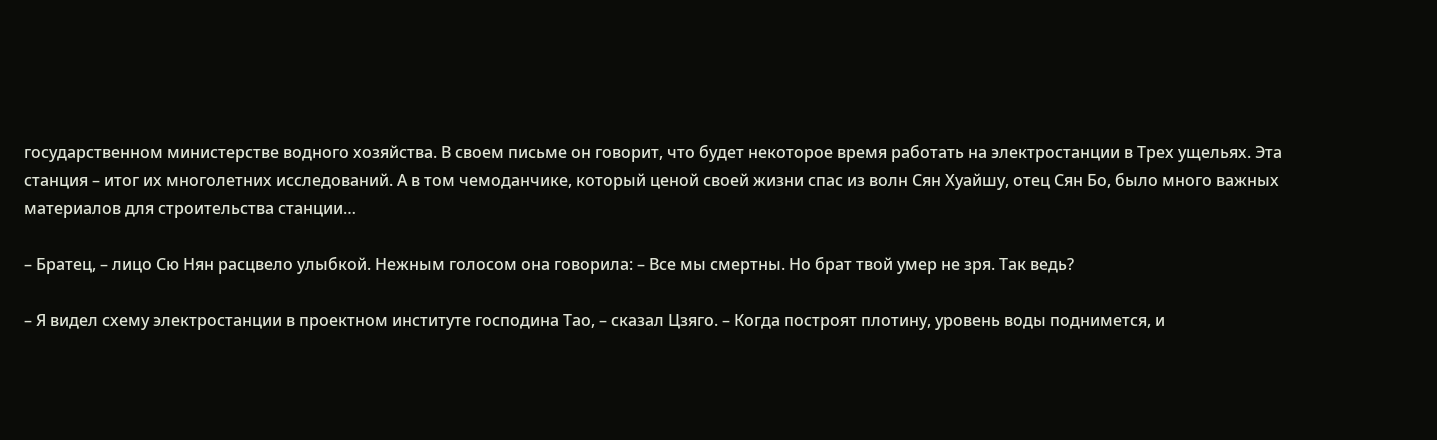государственном министерстве водного хозяйства. В своем письме он говорит, что будет некоторое время работать на электростанции в Трех ущельях. Эта станция – итог их многолетних исследований. А в том чемоданчике, который ценой своей жизни спас из волн Сян Хуайшу, отец Сян Бо, было много важных материалов для строительства станции…

– Братец, – лицо Сю Нян расцвело улыбкой. Нежным голосом она говорила: – Все мы смертны. Но брат твой умер не зря. Так ведь?

– Я видел схему электростанции в проектном институте господина Тао, – сказал Цзяго. – Когда построят плотину, уровень воды поднимется, и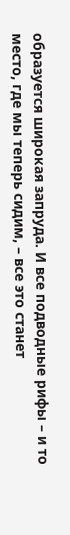образуется широкая запруда. И все подводные рифы – и то место, где мы теперь сидим, – все это станет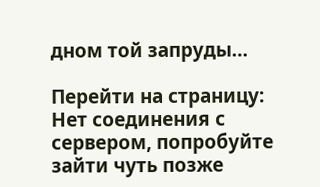дном той запруды…

Перейти на страницу:
Нет соединения с сервером, попробуйте зайти чуть позже